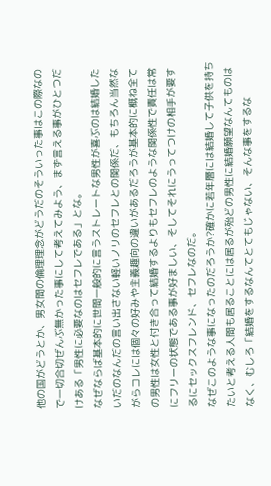他の国がどうとか、男女間の倫理理念がどうだのそういった事はこの際なので一切合切ぜんぶ無かった事にして考えてみよう、まず言える事がひとつだけある「男性に必要なのはセフレである」とな。
なぜならば基本的に世間一般的に言うストレートな男性が喜ぶのは結婚したいだのなんだの言い出さない軽いノリのセフレとの関係だ、もちろん当然ながらコレには個々の好みや主義趣向の違いがあるだろうが基本的に概ね全ての男性は女性と付き合って結婚するよりもセフレのような関係性で責任は常にフリーの状態である事が好ましい、そしてそれにうってつけの相手が要するにセックスフレンド、セフレなのだ。
なぜこのような事になったのだろうか?確かに若年層には結婚して子供を持ちたいと考える人間も居ることには居るが殆どの男性に結婚願望なんてものはなく、むしろ「結婚をするなんてとてもじゃない、そんな事をするな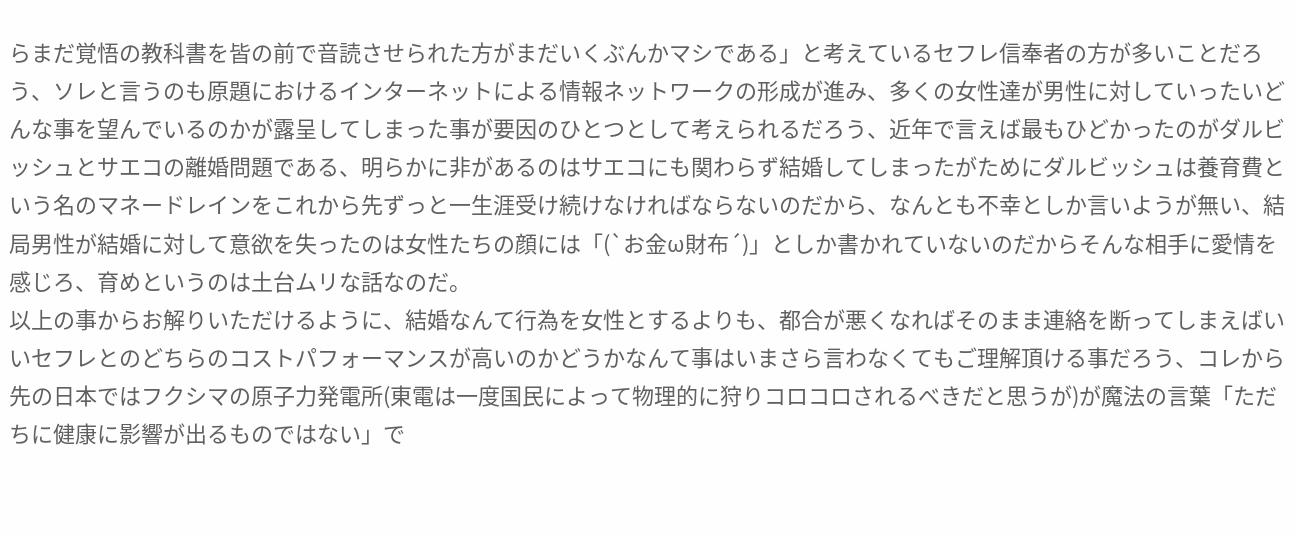らまだ覚悟の教科書を皆の前で音読させられた方がまだいくぶんかマシである」と考えているセフレ信奉者の方が多いことだろう、ソレと言うのも原題におけるインターネットによる情報ネットワークの形成が進み、多くの女性達が男性に対していったいどんな事を望んでいるのかが露呈してしまった事が要因のひとつとして考えられるだろう、近年で言えば最もひどかったのがダルビッシュとサエコの離婚問題である、明らかに非があるのはサエコにも関わらず結婚してしまったがためにダルビッシュは養育費という名のマネードレインをこれから先ずっと一生涯受け続けなければならないのだから、なんとも不幸としか言いようが無い、結局男性が結婚に対して意欲を失ったのは女性たちの顔には「(`お金ω財布´)」としか書かれていないのだからそんな相手に愛情を感じろ、育めというのは土台ムリな話なのだ。
以上の事からお解りいただけるように、結婚なんて行為を女性とするよりも、都合が悪くなればそのまま連絡を断ってしまえばいいセフレとのどちらのコストパフォーマンスが高いのかどうかなんて事はいまさら言わなくてもご理解頂ける事だろう、コレから先の日本ではフクシマの原子力発電所(東電は一度国民によって物理的に狩りコロコロされるべきだと思うが)が魔法の言葉「ただちに健康に影響が出るものではない」で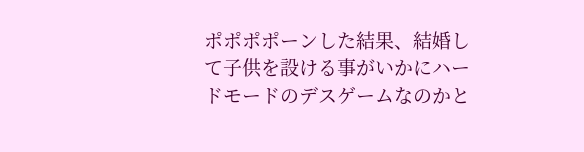ポポポポーンした結果、結婚して子供を設ける事がいかにハードモードのデスゲームなのかと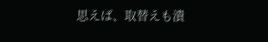思えば、取替えも潰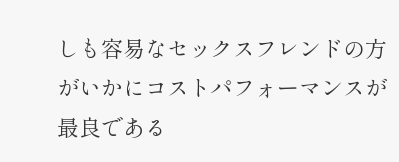しも容易なセックスフレンドの方がいかにコストパフォーマンスが最良である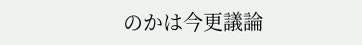のかは今更議論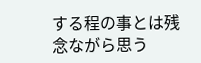する程の事とは残念ながら思う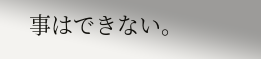事はできない。